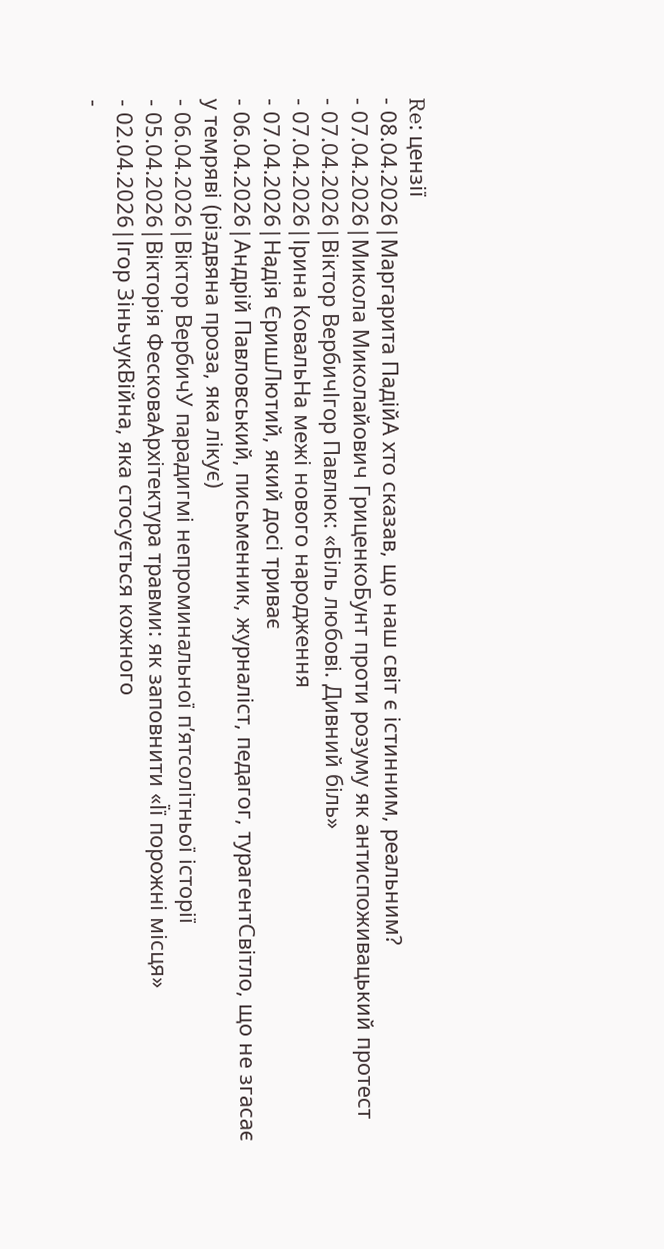Re: цензії
- 08.04.2026|Маргарита ПадійА хто сказав, що наш світ є істинним, реальним?
- 07.04.2026|Микола Миколайович ГриценкоБунт проти розуму як антиспоживацький протест
- 07.04.2026|Віктор ВербичІгор Павлюк: «Біль любові. Дивний біль»
- 07.04.2026|Ірина КовальНа межі нового народження
- 07.04.2026|Надія ЄришЛютий, який досі триває
- 06.04.2026|Андрій Павловський, письменник, журналіст, педагог, турагентСвітло, що не згасає у темряві (різдвяна проза, яка лікує)
- 06.04.2026|Віктор ВербичУ парадигмі непроминальної п’ятсолітньої історії
- 05.04.2026|Вікторія ФесковаАрхітектура травми: як заповнити «Її порожні місця»
- 02.04.2026|Ігор ЗіньчукВійна, яка стосується кожного
-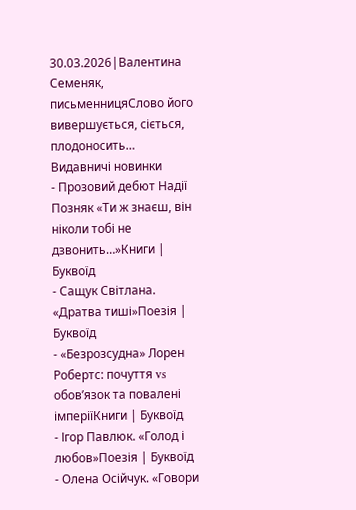30.03.2026|Валентина Семеняк, письменницяСлово його вивершується, сіється, плодоносить…
Видавничі новинки
- Прозовий дебют Надії Позняк «Ти ж знаєш, він ніколи тобі не дзвонить…»Книги | Буквоїд
- Сащук Світлана. «Дратва тиші»Поезія | Буквоїд
- «Безрозсудна» Лорен Робертс: почуття vs обов’язок та повалені імперіїКниги | Буквоїд
- Ігор Павлюк. «Голод і любов»Поезія | Буквоїд
- Олена Осійчук. «Говори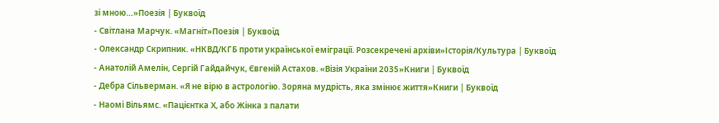зі мною…»Поезія | Буквоїд
- Світлана Марчук. «Магніт»Поезія | Буквоїд
- Олександр Скрипник. «НКВД/КГБ проти української еміграції. Розсекречені архіви»Історія/Культура | Буквоїд
- Анатолій Амелін, Сергій Гайдайчук, Євгеній Астахов. «Візія України 2035»Книги | Буквоїд
- Дебра Сільверман. «Я не вірю в астрологію. Зоряна мудрість, яка змінює життя»Книги | Буквоїд
- Наомі Вільямс. «Пацієнтка Х, або Жінка з палати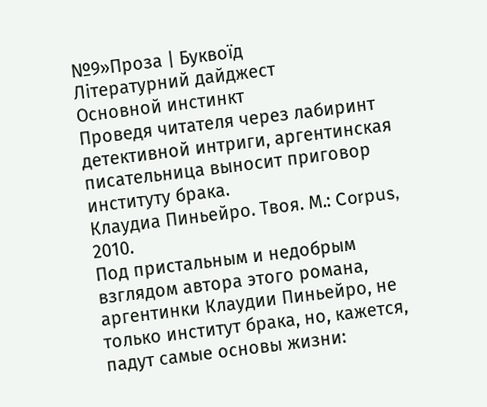№9»Проза | Буквоїд
Літературний дайджест
Основной инстинкт
Проведя читателя через лабиринт детективной интриги, аргентинская писательница выносит приговор институту брака.
Клаудиа Пиньейро. Твоя. М.: Corpus, 2010.
Под пристальным и недобрым взглядом автора этого романа, аргентинки Клаудии Пиньейро, не только институт брака, но, кажется, падут самые основы жизни: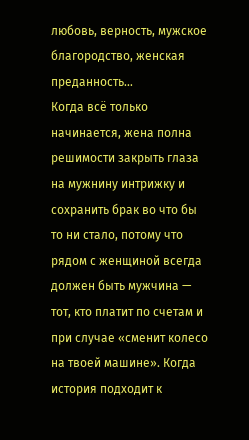любовь, верность, мужское благородство, женская преданность…
Когда всё только начинается, жена полна решимости закрыть глаза на мужнину интрижку и сохранить брак во что бы то ни стало, потому что рядом с женщиной всегда должен быть мужчина — тот, кто платит по счетам и при случае «сменит колесо на твоей машине». Когда история подходит к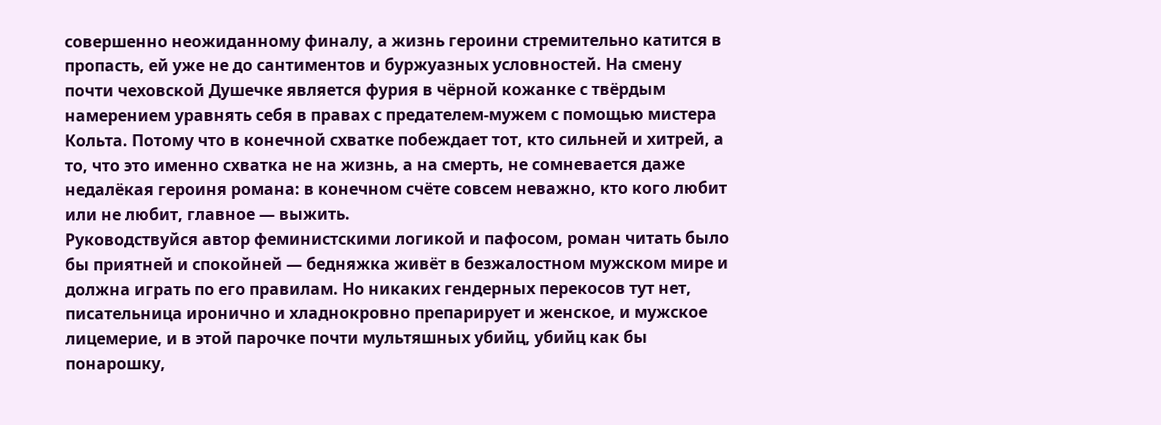совершенно неожиданному финалу, а жизнь героини стремительно катится в пропасть, ей уже не до сантиментов и буржуазных условностей. На смену почти чеховской Душечке является фурия в чёрной кожанке с твёрдым намерением уравнять себя в правах с предателем-мужем с помощью мистера Кольта. Потому что в конечной схватке побеждает тот, кто сильней и хитрей, а то, что это именно схватка не на жизнь, а на смерть, не сомневается даже недалёкая героиня романа: в конечном счёте совсем неважно, кто кого любит или не любит, главное — выжить.
Руководствуйся автор феминистскими логикой и пафосом, роман читать было бы приятней и спокойней — бедняжка живёт в безжалостном мужском мире и должна играть по его правилам. Но никаких гендерных перекосов тут нет, писательница иронично и хладнокровно препарирует и женское, и мужское лицемерие, и в этой парочке почти мультяшных убийц, убийц как бы понарошку,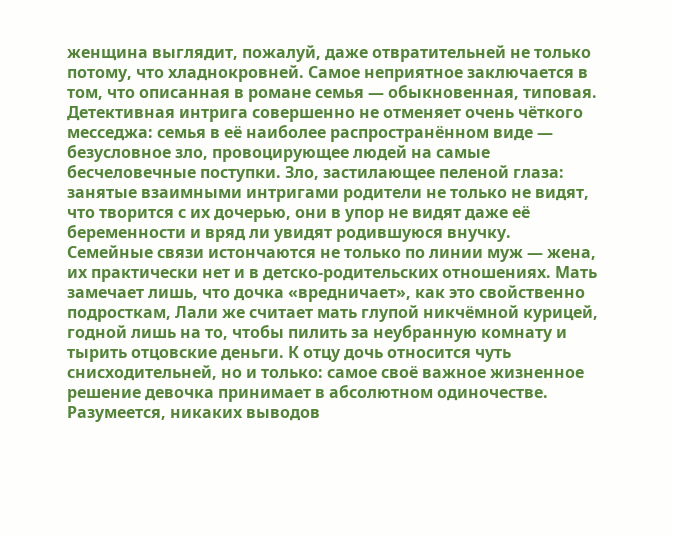женщина выглядит, пожалуй, даже отвратительней не только потому, что хладнокровней. Самое неприятное заключается в том, что описанная в романе семья — обыкновенная, типовая.
Детективная интрига совершенно не отменяет очень чёткого месседжа: семья в её наиболее распространённом виде — безусловное зло, провоцирующее людей на самые бесчеловечные поступки. Зло, застилающее пеленой глаза: занятые взаимными интригами родители не только не видят, что творится с их дочерью, они в упор не видят даже её беременности и вряд ли увидят родившуюся внучку.
Семейные связи истончаются не только по линии муж — жена, их практически нет и в детско-родительских отношениях. Мать замечает лишь, что дочка «вредничает», как это свойственно подросткам, Лали же считает мать глупой никчёмной курицей, годной лишь на то, чтобы пилить за неубранную комнату и тырить отцовские деньги. К отцу дочь относится чуть снисходительней, но и только: самое своё важное жизненное решение девочка принимает в абсолютном одиночестве.
Разумеется, никаких выводов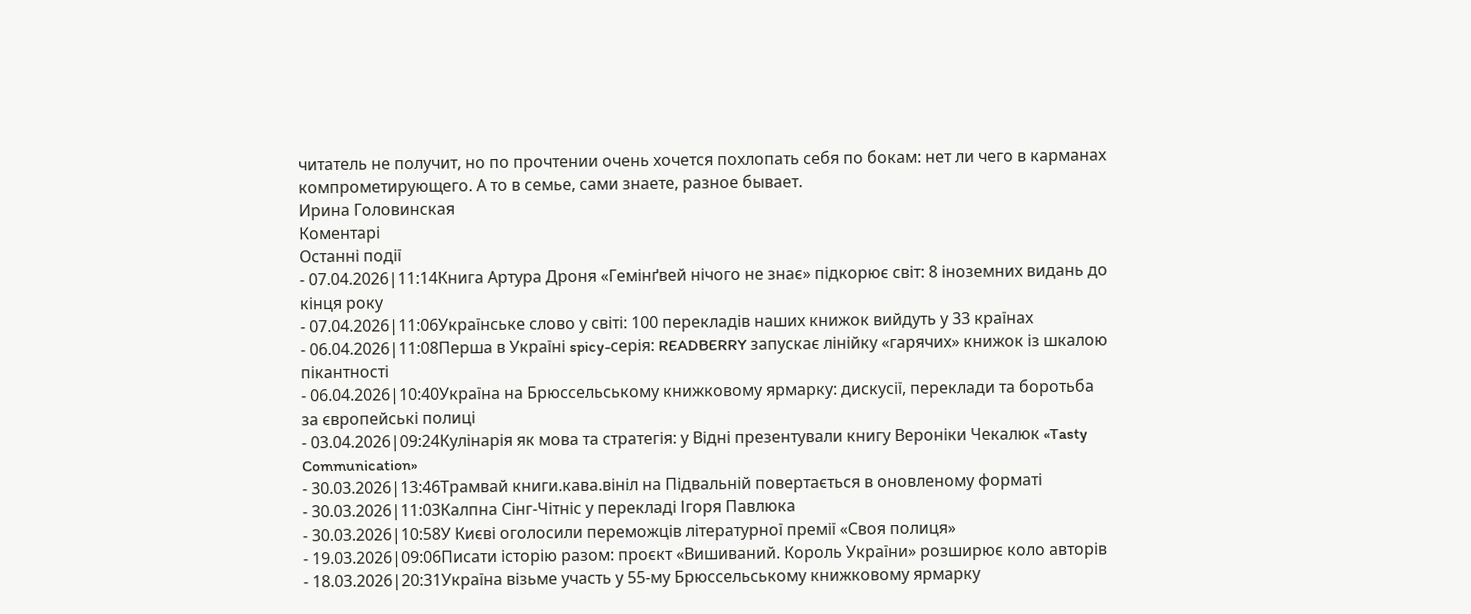читатель не получит, но по прочтении очень хочется похлопать себя по бокам: нет ли чего в карманах компрометирующего. А то в семье, сами знаете, разное бывает.
Ирина Головинская
Коментарі
Останні події
- 07.04.2026|11:14Книга Артура Дроня «Гемінґвей нічого не знає» підкорює світ: 8 іноземних видань до кінця року
- 07.04.2026|11:06Українське слово у світі: 100 перекладів наших книжок вийдуть у 33 країнах
- 06.04.2026|11:08Перша в Україні spicy-серія: READBERRY запускає лінійку «гарячих» книжок із шкалою пікантності
- 06.04.2026|10:40Україна на Брюссельському книжковому ярмарку: дискусії, переклади та боротьба за європейські полиці
- 03.04.2026|09:24Кулінарія як мова та стратегія: у Відні презентували книгу Вероніки Чекалюк «Tasty Communication»
- 30.03.2026|13:46Трамвай книги.кава.вініл на Підвальній повертається в оновленому форматі
- 30.03.2026|11:03Калпна Сінг-Чітніс у перекладі Ігоря Павлюка
- 30.03.2026|10:58У Києві оголосили переможців літературної премії «Своя полиця»
- 19.03.2026|09:06Писати історію разом: проєкт «Вишиваний. Король України» розширює коло авторів
- 18.03.2026|20:31Україна візьме участь у 55-му Брюссельському книжковому ярмарку